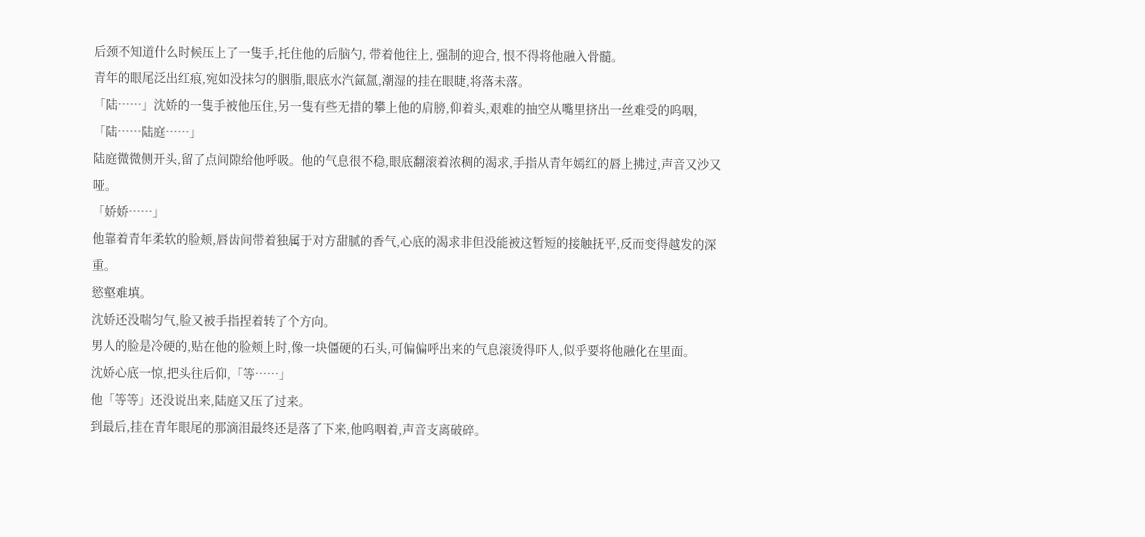后颈不知道什么时候压上了一隻手,托住他的后脑勺, 带着他往上, 强制的迎合, 恨不得将他融入骨髓。
青年的眼尾泛出红痕,宛如没抹匀的胭脂,眼底水汽氤氲,潮湿的挂在眼睫,将落未落。
「陆……」沈娇的一隻手被他压住,另一隻有些无措的攀上他的肩膀,仰着头,艰难的抽空从嘴里挤出一丝难受的呜咽,「陆……陆庭……」
陆庭微微侧开头,留了点间隙给他呼吸。他的气息很不稳,眼底翻滚着浓稠的渴求,手指从青年嫣红的唇上拂过,声音又沙又哑。
「娇娇……」
他靠着青年柔软的脸颊,唇齿间带着独属于对方甜腻的香气,心底的渴求非但没能被这暂短的接触抚平,反而变得越发的深重。
慾壑难填。
沈娇还没喘匀气,脸又被手指捏着转了个方向。
男人的脸是冷硬的,贴在他的脸颊上时,像一块僵硬的石头,可偏偏呼出来的气息滚烫得吓人,似乎要将他融化在里面。
沈娇心底一惊,把头往后仰,「等……」
他「等等」还没说出来,陆庭又压了过来。
到最后,挂在青年眼尾的那滴泪最终还是落了下来,他呜咽着,声音支离破碎。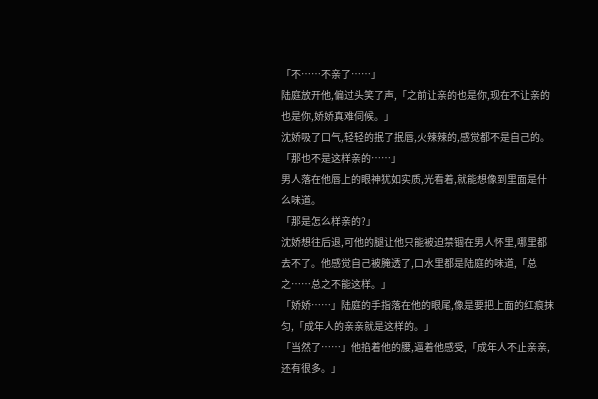「不……不亲了……」
陆庭放开他,偏过头笑了声,「之前让亲的也是你,现在不让亲的也是你,娇娇真难伺候。」
沈娇吸了口气,轻轻的抿了抿唇,火辣辣的,感觉都不是自己的。
「那也不是这样亲的……」
男人落在他唇上的眼神犹如实质,光看着,就能想像到里面是什么味道。
「那是怎么样亲的?」
沈娇想往后退,可他的腿让他只能被迫禁锢在男人怀里,哪里都去不了。他感觉自己被腌透了,口水里都是陆庭的味道,「总之……总之不能这样。」
「娇娇……」陆庭的手指落在他的眼尾,像是要把上面的红痕抹匀,「成年人的亲亲就是这样的。」
「当然了……」他掐着他的腰,逼着他感受,「成年人不止亲亲,还有很多。」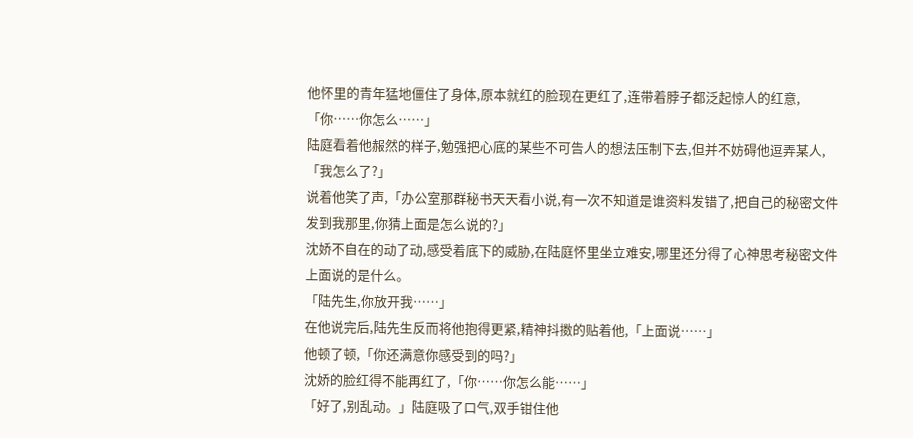他怀里的青年猛地僵住了身体,原本就红的脸现在更红了,连带着脖子都泛起惊人的红意,「你……你怎么……」
陆庭看着他赧然的样子,勉强把心底的某些不可告人的想法压制下去,但并不妨碍他逗弄某人,「我怎么了?」
说着他笑了声,「办公室那群秘书天天看小说,有一次不知道是谁资料发错了,把自己的秘密文件发到我那里,你猜上面是怎么说的?」
沈娇不自在的动了动,感受着底下的威胁,在陆庭怀里坐立难安,哪里还分得了心神思考秘密文件上面说的是什么。
「陆先生,你放开我……」
在他说完后,陆先生反而将他抱得更紧,精神抖擞的贴着他,「上面说……」
他顿了顿,「你还满意你感受到的吗?」
沈娇的脸红得不能再红了,「你……你怎么能……」
「好了,别乱动。」陆庭吸了口气,双手钳住他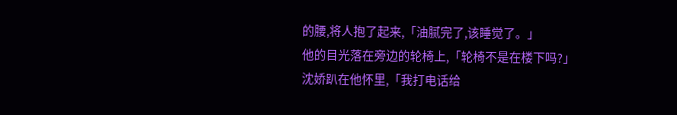的腰,将人抱了起来,「油腻完了,该睡觉了。」
他的目光落在旁边的轮椅上,「轮椅不是在楼下吗?」
沈娇趴在他怀里,「我打电话给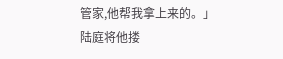管家,他帮我拿上来的。」
陆庭将他搂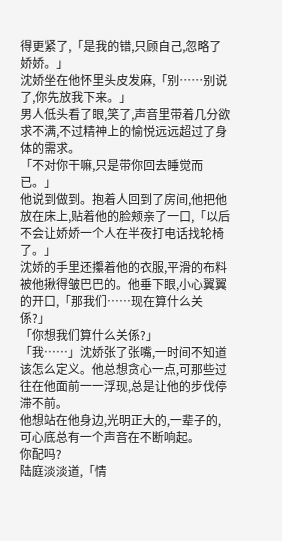得更紧了,「是我的错,只顾自己,忽略了娇娇。」
沈娇坐在他怀里头皮发麻,「别……别说了,你先放我下来。」
男人低头看了眼,笑了,声音里带着几分欲求不满,不过精神上的愉悦远远超过了身体的需求。
「不对你干嘛,只是带你回去睡觉而已。」
他说到做到。抱着人回到了房间,他把他放在床上,贴着他的脸颊亲了一口,「以后不会让娇娇一个人在半夜打电话找轮椅了。」
沈娇的手里还攥着他的衣服,平滑的布料被他揪得皱巴巴的。他垂下眼,小心翼翼的开口,「那我们……现在算什么关係?」
「你想我们算什么关係?」
「我……」沈娇张了张嘴,一时间不知道该怎么定义。他总想贪心一点,可那些过往在他面前一一浮现,总是让他的步伐停滞不前。
他想站在他身边,光明正大的,一辈子的,可心底总有一个声音在不断响起。
你配吗?
陆庭淡淡道,「情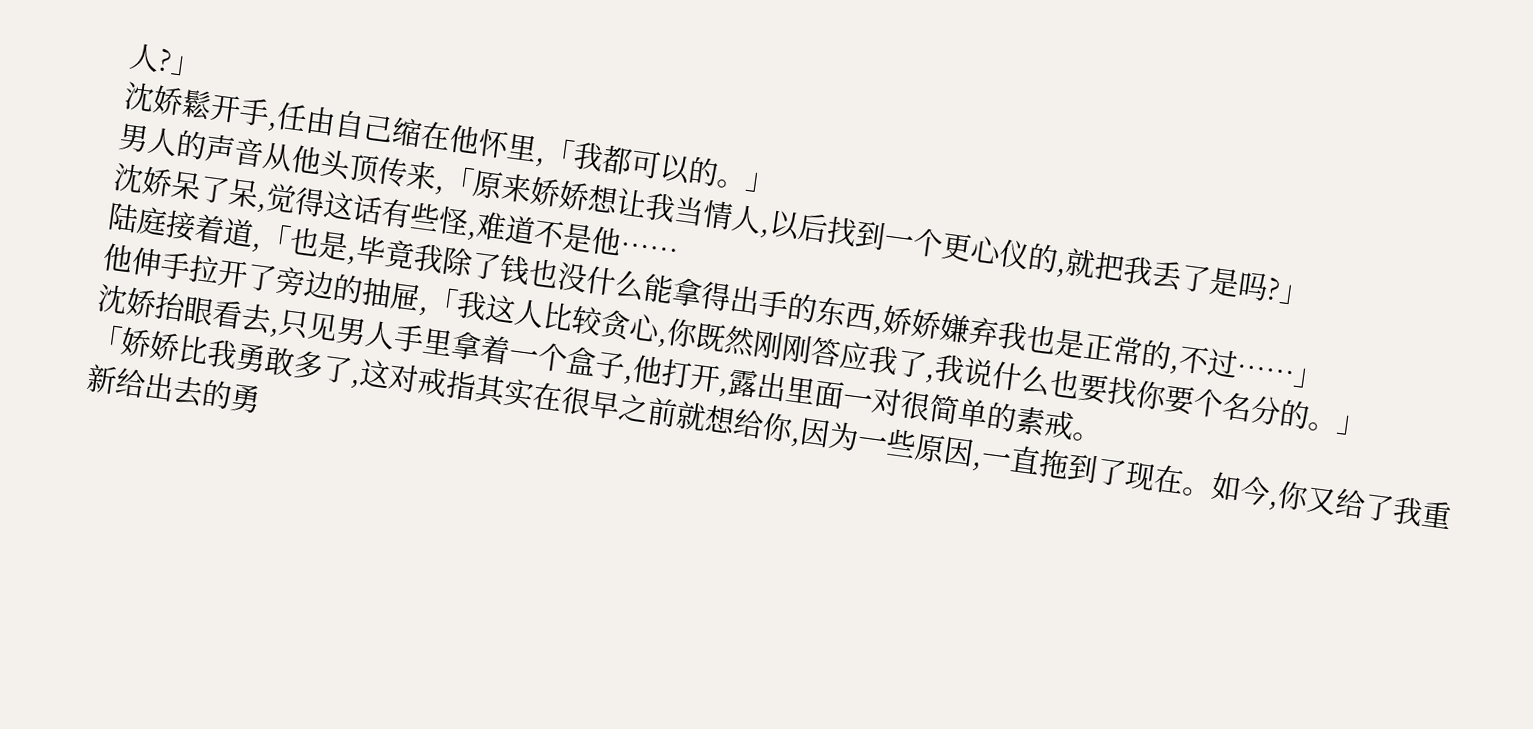人?」
沈娇鬆开手,任由自己缩在他怀里,「我都可以的。」
男人的声音从他头顶传来,「原来娇娇想让我当情人,以后找到一个更心仪的,就把我丢了是吗?」
沈娇呆了呆,觉得这话有些怪,难道不是他……
陆庭接着道,「也是,毕竟我除了钱也没什么能拿得出手的东西,娇娇嫌弃我也是正常的,不过……」
他伸手拉开了旁边的抽屉,「我这人比较贪心,你既然刚刚答应我了,我说什么也要找你要个名分的。」
沈娇抬眼看去,只见男人手里拿着一个盒子,他打开,露出里面一对很简单的素戒。
「娇娇比我勇敢多了,这对戒指其实在很早之前就想给你,因为一些原因,一直拖到了现在。如今,你又给了我重新给出去的勇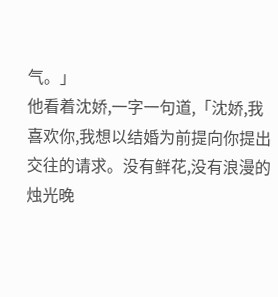气。」
他看着沈娇,一字一句道,「沈娇,我喜欢你,我想以结婚为前提向你提出交往的请求。没有鲜花,没有浪漫的烛光晚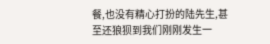餐,也没有精心打扮的陆先生,甚至还狼狈到我们刚刚发生一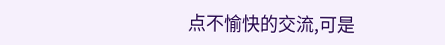点不愉快的交流,可是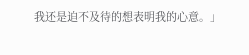我还是迫不及待的想表明我的心意。」